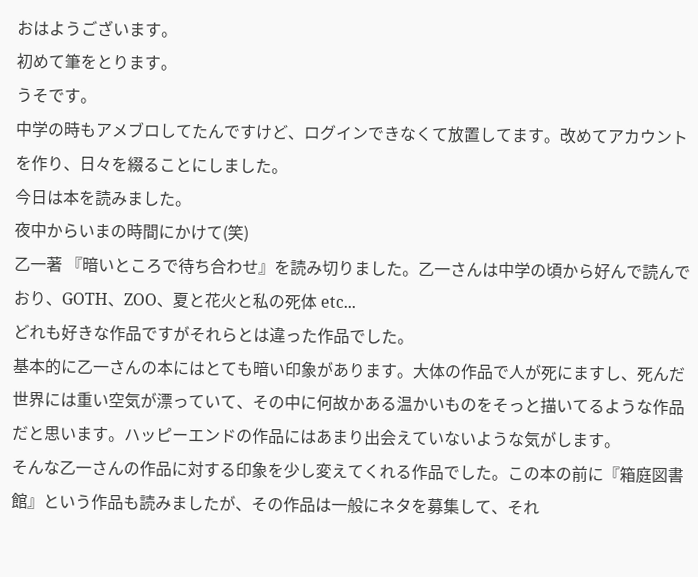おはようございます。
初めて筆をとります。
うそです。
中学の時もアメブロしてたんですけど、ログインできなくて放置してます。改めてアカウントを作り、日々を綴ることにしました。
今日は本を読みました。
夜中からいまの時間にかけて(笑)
乙一著 『暗いところで待ち合わせ』を読み切りました。乙一さんは中学の頃から好んで読んでおり、GOTH、ZOO、夏と花火と私の死体 etc...
どれも好きな作品ですがそれらとは違った作品でした。
基本的に乙一さんの本にはとても暗い印象があります。大体の作品で人が死にますし、死んだ世界には重い空気が漂っていて、その中に何故かある温かいものをそっと描いてるような作品だと思います。ハッピーエンドの作品にはあまり出会えていないような気がします。
そんな乙一さんの作品に対する印象を少し変えてくれる作品でした。この本の前に『箱庭図書館』という作品も読みましたが、その作品は一般にネタを募集して、それ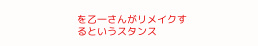を乙一さんがリメイクするというスタンス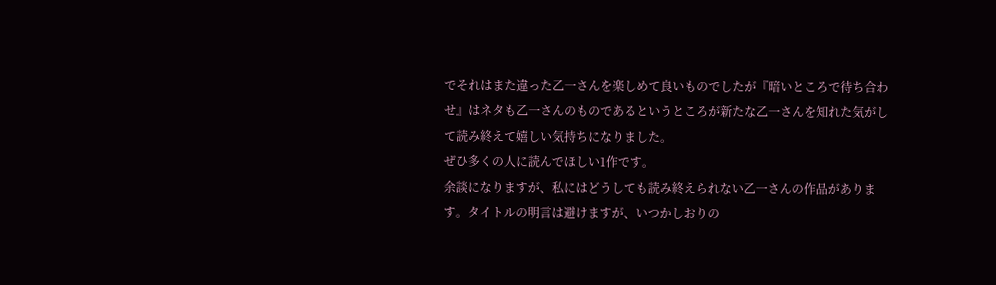でそれはまた違った乙一さんを楽しめて良いものでしたが『暗いところで待ち合わせ』はネタも乙一さんのものであるというところが新たな乙一さんを知れた気がして読み終えて嬉しい気持ちになりました。
ぜひ多くの人に読んでほしい1作です。
余談になりますが、私にはどうしても読み終えられない乙一さんの作品があります。タイトルの明言は避けますが、いつかしおりの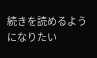続きを読めるようになりたい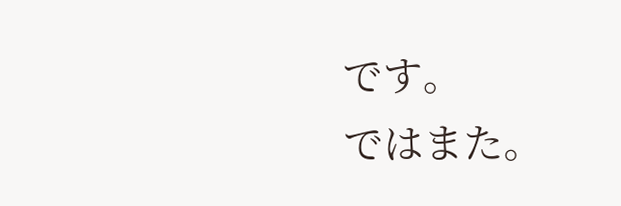です。
ではまた。